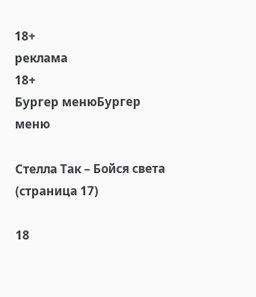18+
реклама
18+
Бургер менюБургер меню

Стелла Так – Бойся света (страница 17)

18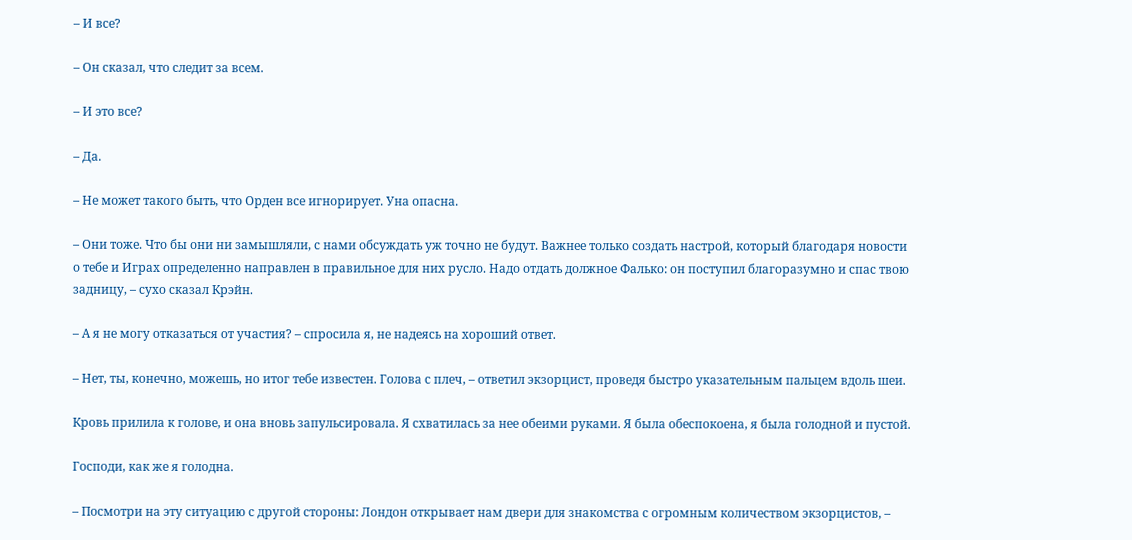– И все?

– Он сказал, что следит за всем.

– И это все?

– Да.

– Не может такого быть, что Орден все игнорирует. Уна опасна.

– Они тоже. Что бы они ни замышляли, с нами обсуждать уж точно не будут. Важнее только создать настрой, который благодаря новости о тебе и Играх определенно направлен в правильное для них русло. Надо отдать должное Фалько: он поступил благоразумно и спас твою задницу, – сухо сказал Крэйн.

– А я не могу отказаться от участия? – спросила я, не надеясь на хороший ответ.

– Нет, ты, конечно, можешь, но итог тебе известен. Голова с плеч, – ответил экзорцист, проведя быстро указательным пальцем вдоль шеи.

Кровь прилила к голове, и она вновь запульсировала. Я схватилась за нее обеими руками. Я была обеспокоена, я была голодной и пустой.

Господи, как же я голодна.

– Посмотри на эту ситуацию с другой стороны: Лондон открывает нам двери для знакомства с огромным количеством экзорцистов, –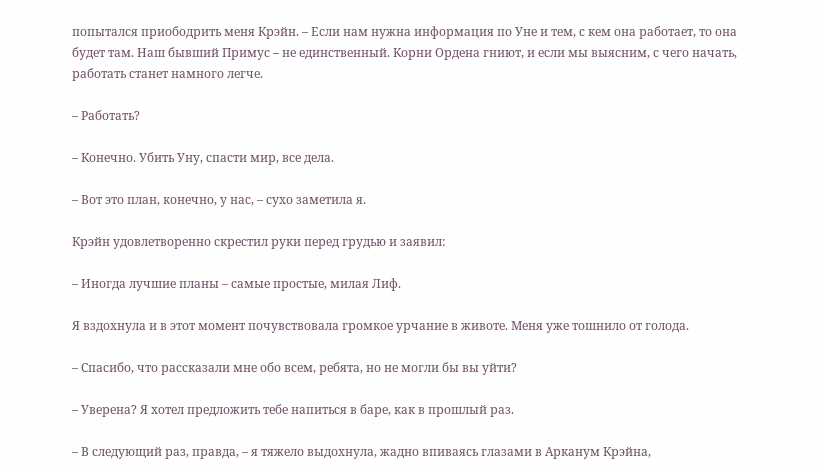попытался приободрить меня Крэйн. – Если нам нужна информация по Уне и тем, с кем она работает, то она будет там. Наш бывший Примус – не единственный. Корни Ордена гниют, и если мы выясним, с чего начать, работать станет намного легче.

– Работать?

– Конечно. Убить Уну, спасти мир, все дела.

– Вот это план, конечно, у нас, – сухо заметила я.

Крэйн удовлетворенно скрестил руки перед грудью и заявил:

– Иногда лучшие планы – самые простые, милая Лиф.

Я вздохнула и в этот момент почувствовала громкое урчание в животе. Меня уже тошнило от голода.

– Спасибо, что рассказали мне обо всем, ребята, но не могли бы вы уйти?

– Уверена? Я хотел предложить тебе напиться в баре, как в прошлый раз.

– В следующий раз, правда, – я тяжело выдохнула, жадно впиваясь глазами в Арканум Крэйна,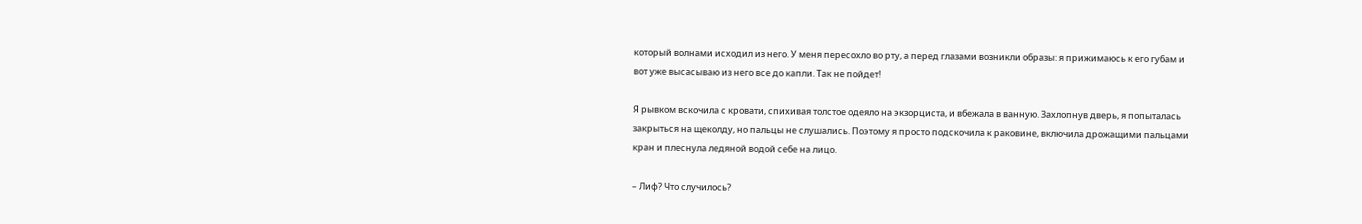который волнами исходил из него. У меня пересохло во рту, а перед глазами возникли образы: я прижимаюсь к его губам и вот уже высасываю из него все до капли. Так не пойдет!

Я рывком вскочила с кровати, спихивая толстое одеяло на экзорциста, и вбежала в ванную. Захлопнув дверь, я попыталась закрыться на щеколду, но пальцы не слушались. Поэтому я просто подскочила к раковине, включила дрожащими пальцами кран и плеснула ледяной водой себе на лицо.

– Лиф? Что случилось?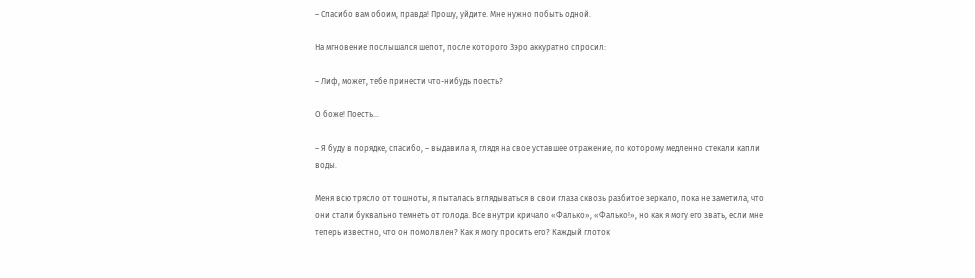– Спасибо вам обоим, правда! Прошу, уйдите. Мне нужно побыть одной.

На мгновение послышался шепот, после которого Зэро аккуратно спросил:

– Лиф, может, тебе принести что-нибудь поесть?

О боже! Поесть…

– Я буду в порядке, спасибо, – выдавила я, глядя на свое уставшее отражение, по которому медленно стекали капли воды.

Меня всю трясло от тошноты, я пыталась вглядываться в свои глаза сквозь разбитое зеркало, пока не заметила, что они стали буквально темнеть от голода. Все внутри кричало «Фалько», «Фалько!», но как я могу его звать, если мне теперь известно, что он помолвлен? Как я могу просить его? Каждый глоток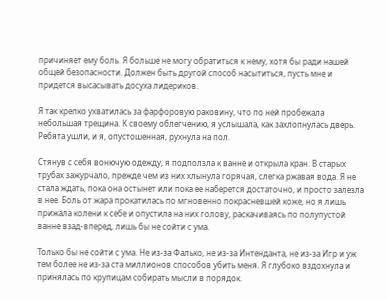причиняет ему боль. Я больше не могу обратиться к нему, хотя бы ради нашей общей безопасности. Должен быть другой способ насытиться, пусть мне и придется высасывать досуха лидериков.

Я так крепко ухватилась за фарфоровую раковину, что по ней пробежала небольшая трещина. К своему облегчению, я услышала, как захлопнулась дверь. Ребята ушли, и я, опустошенная, рухнула на пол.

Стянув с себя вонючую одежду, я подползла к ванне и открыла кран. В старых трубах зажурчало, прежде чем из них хлынула горячая, слегка ржавая вода. Я не стала ждать, пока она остынет или пока ее наберется достаточно, и просто залезла в нее. Боль от жара прокатилась по мгновенно покрасневшей коже, но я лишь прижала колени к себе и опустила на них голову, раскачиваясь по полупустой ванне взад-вперед, лишь бы не сойти с ума.

Только бы не сойти с ума. Не из-за Фалько, не из-за Интенданта, не из-за Игр и уж тем более не из-за ста миллионов способов убить меня. Я глубоко вздохнула и принялась по крупицам собирать мысли в порядок.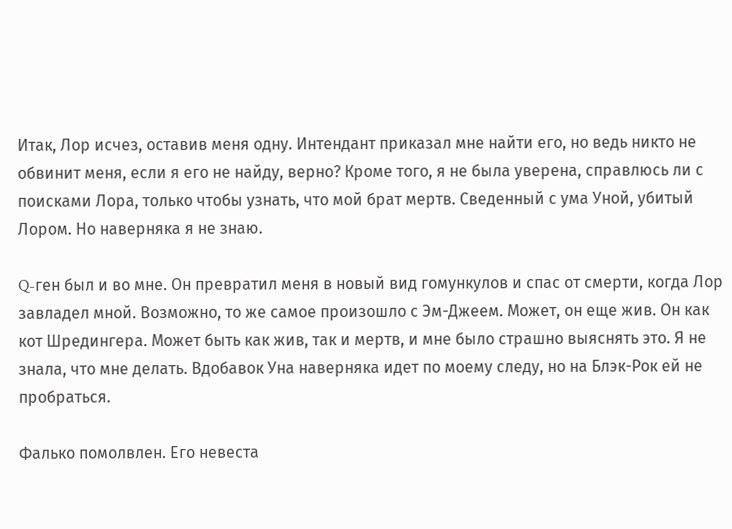Итак, Лор исчез, оставив меня одну. Интендант приказал мне найти его, но ведь никто не обвинит меня, если я его не найду, верно? Кроме того, я не была уверена, справлюсь ли с поисками Лора, только чтобы узнать, что мой брат мертв. Сведенный с ума Уной, убитый Лором. Но наверняка я не знаю.

Q-ген был и во мне. Он превратил меня в новый вид гомункулов и спас от смерти, когда Лор завладел мной. Возможно, то же самое произошло с Эм-Джеем. Может, он еще жив. Он как кот Шредингера. Может быть как жив, так и мертв, и мне было страшно выяснять это. Я не знала, что мне делать. Вдобавок Уна наверняка идет по моему следу, но на Блэк-Рок ей не пробраться.

Фалько помолвлен. Его невеста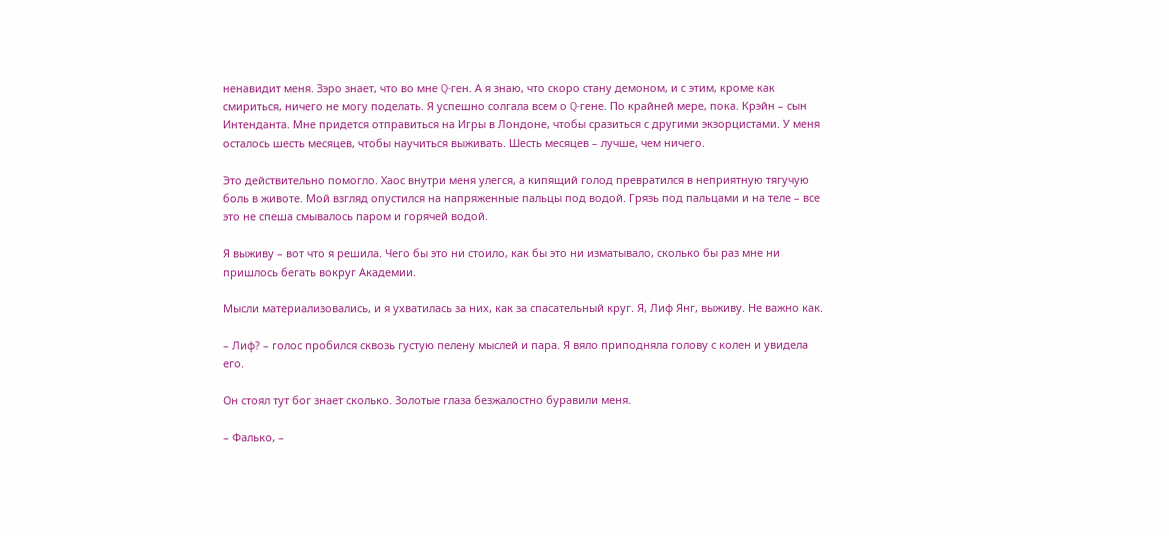ненавидит меня. Зэро знает, что во мне Q-ген. А я знаю, что скоро стану демоном, и с этим, кроме как смириться, ничего не могу поделать. Я успешно солгала всем о Q-гене. По крайней мере, пока. Крэйн – сын Интенданта. Мне придется отправиться на Игры в Лондоне, чтобы сразиться с другими экзорцистами. У меня осталось шесть месяцев, чтобы научиться выживать. Шесть месяцев – лучше, чем ничего.

Это действительно помогло. Хаос внутри меня улегся, а кипящий голод превратился в неприятную тягучую боль в животе. Мой взгляд опустился на напряженные пальцы под водой. Грязь под пальцами и на теле – все это не спеша смывалось паром и горячей водой.

Я выживу – вот что я решила. Чего бы это ни стоило, как бы это ни изматывало, сколько бы раз мне ни пришлось бегать вокруг Академии.

Мысли материализовались, и я ухватилась за них, как за спасательный круг. Я, Лиф Янг, выживу. Не важно как.

– Лиф? – голос пробился сквозь густую пелену мыслей и пара. Я вяло приподняла голову с колен и увидела его.

Он стоял тут бог знает сколько. Золотые глаза безжалостно буравили меня.

– Фалько, –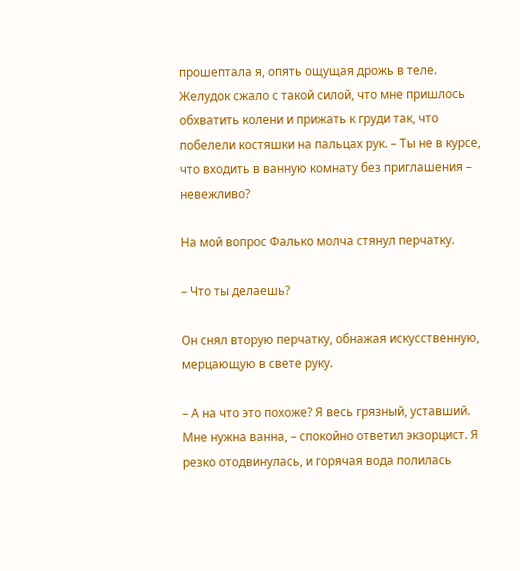прошептала я, опять ощущая дрожь в теле. Желудок сжало с такой силой, что мне пришлось обхватить колени и прижать к груди так, что побелели костяшки на пальцах рук. – Ты не в курсе, что входить в ванную комнату без приглашения – невежливо?

На мой вопрос Фалько молча стянул перчатку.

– Что ты делаешь?

Он снял вторую перчатку, обнажая искусственную, мерцающую в свете руку.

– А на что это похоже? Я весь грязный, уставший. Мне нужна ванна, – спокойно ответил экзорцист. Я резко отодвинулась, и горячая вода полилась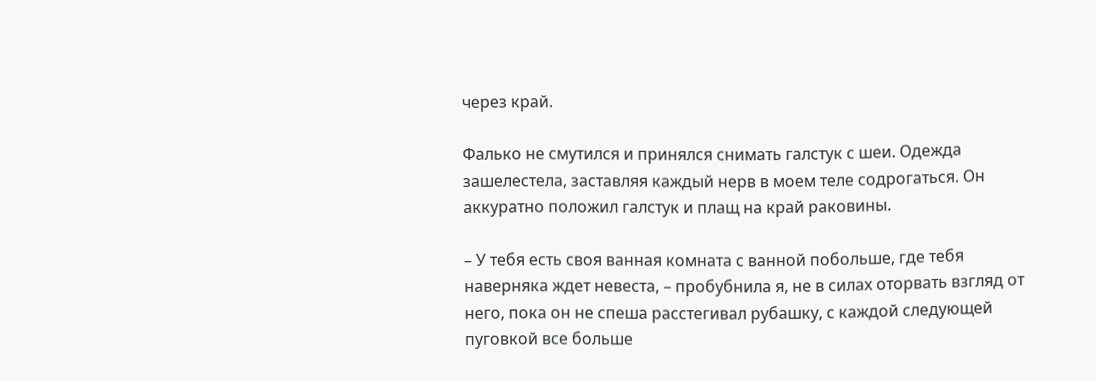через край.

Фалько не смутился и принялся снимать галстук с шеи. Одежда зашелестела, заставляя каждый нерв в моем теле содрогаться. Он аккуратно положил галстук и плащ на край раковины.

– У тебя есть своя ванная комната с ванной побольше, где тебя наверняка ждет невеста, – пробубнила я, не в силах оторвать взгляд от него, пока он не спеша расстегивал рубашку, с каждой следующей пуговкой все больше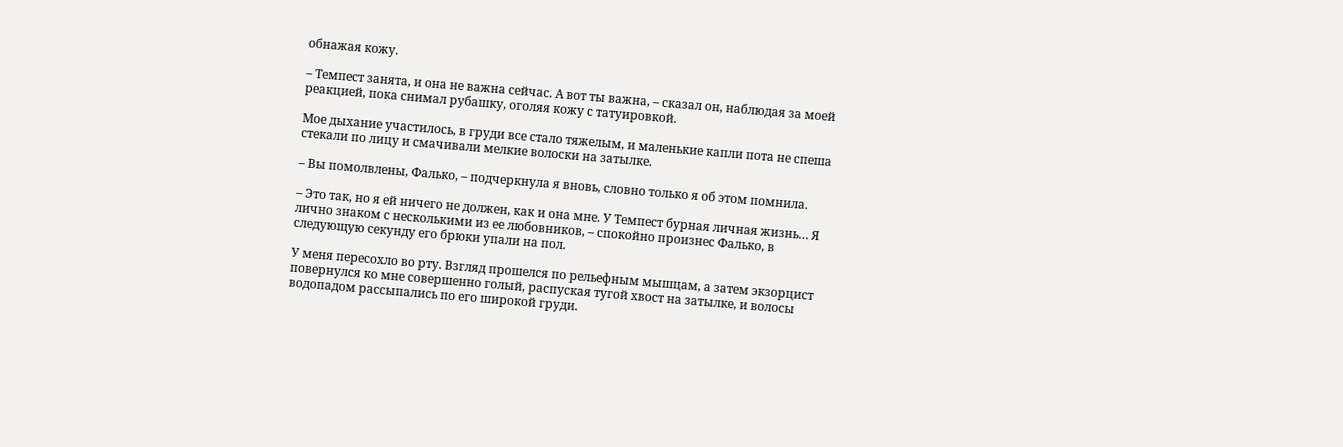обнажая кожу.

– Темпест занята, и она не важна сейчас. А вот ты важна, – сказал он, наблюдая за моей реакцией, пока снимал рубашку, оголяя кожу с татуировкой.

Мое дыхание участилось, в груди все стало тяжелым, и маленькие капли пота не спеша стекали по лицу и смачивали мелкие волоски на затылке.

– Вы помолвлены, Фалько, – подчеркнула я вновь, словно только я об этом помнила.

– Это так, но я ей ничего не должен, как и она мне. У Темпест бурная личная жизнь… Я лично знаком с несколькими из ее любовников, – спокойно произнес Фалько, в следующую секунду его брюки упали на пол.

У меня пересохло во рту. Взгляд прошелся по рельефным мышцам, а затем экзорцист повернулся ко мне совершенно голый, распуская тугой хвост на затылке, и волосы водопадом рассыпались по его широкой груди.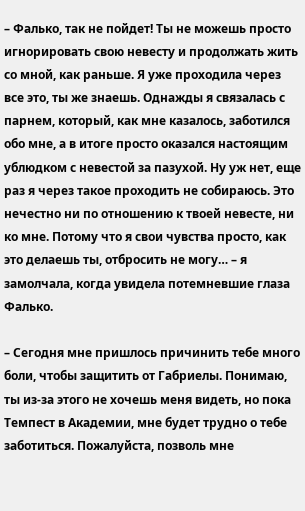– Фалько, так не пойдет! Ты не можешь просто игнорировать свою невесту и продолжать жить со мной, как раньше. Я уже проходила через все это, ты же знаешь. Однажды я связалась с парнем, который, как мне казалось, заботился обо мне, а в итоге просто оказался настоящим ублюдком с невестой за пазухой. Ну уж нет, еще раз я через такое проходить не собираюсь. Это нечестно ни по отношению к твоей невесте, ни ко мне. Потому что я свои чувства просто, как это делаешь ты, отбросить не могу… – я замолчала, когда увидела потемневшие глаза Фалько.

– Сегодня мне пришлось причинить тебе много боли, чтобы защитить от Габриелы. Понимаю, ты из-за этого не хочешь меня видеть, но пока Темпест в Академии, мне будет трудно о тебе заботиться. Пожалуйста, позволь мне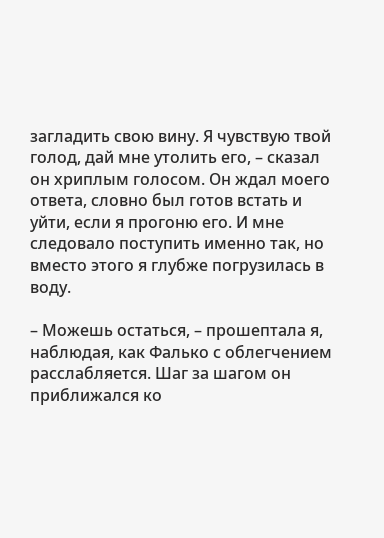загладить свою вину. Я чувствую твой голод, дай мне утолить его, – сказал он хриплым голосом. Он ждал моего ответа, словно был готов встать и уйти, если я прогоню его. И мне следовало поступить именно так, но вместо этого я глубже погрузилась в воду.

– Можешь остаться, – прошептала я, наблюдая, как Фалько с облегчением расслабляется. Шаг за шагом он приближался ко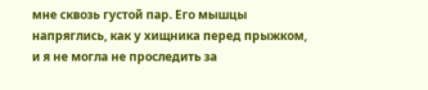мне сквозь густой пар. Его мышцы напряглись, как у хищника перед прыжком, и я не могла не проследить за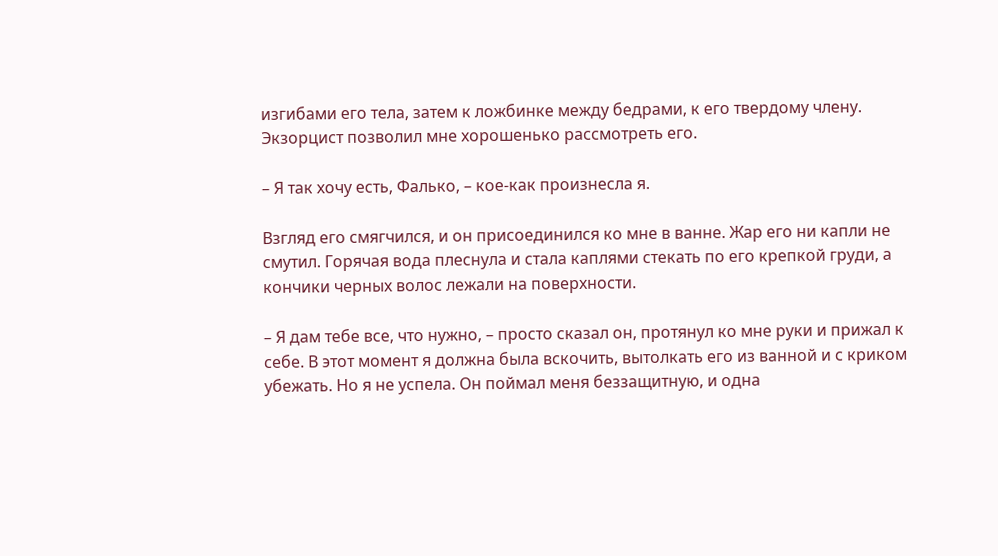изгибами его тела, затем к ложбинке между бедрами, к его твердому члену. Экзорцист позволил мне хорошенько рассмотреть его.

– Я так хочу есть, Фалько, – кое-как произнесла я.

Взгляд его смягчился, и он присоединился ко мне в ванне. Жар его ни капли не смутил. Горячая вода плеснула и стала каплями стекать по его крепкой груди, а кончики черных волос лежали на поверхности.

– Я дам тебе все, что нужно, – просто сказал он, протянул ко мне руки и прижал к себе. В этот момент я должна была вскочить, вытолкать его из ванной и с криком убежать. Но я не успела. Он поймал меня беззащитную, и одна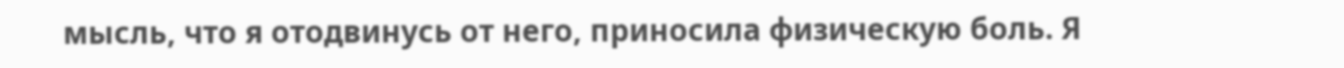мысль, что я отодвинусь от него, приносила физическую боль. Я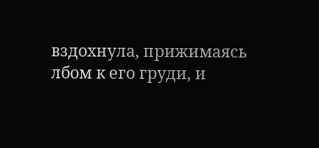вздохнула, прижимаясь лбом к его груди, и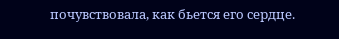почувствовала, как бьется его сердце.